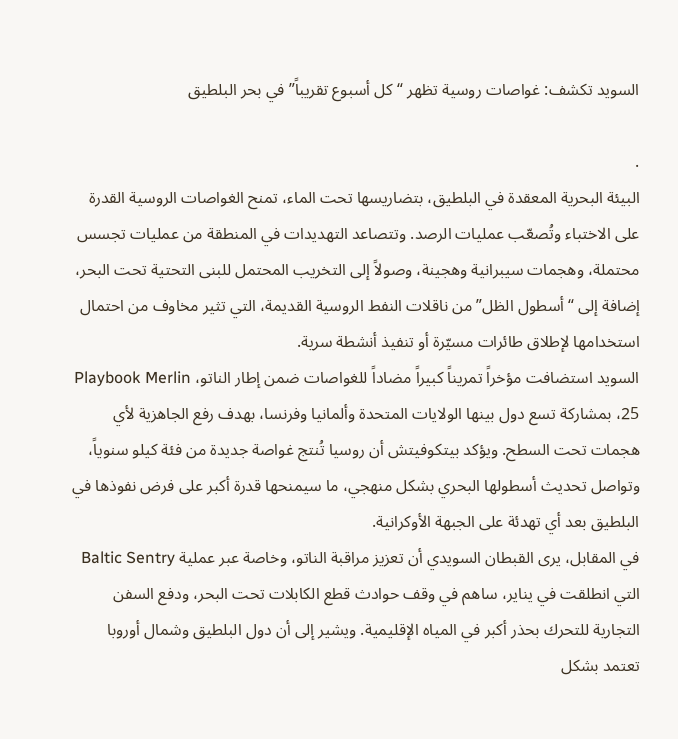السويد تكشف: غواصات روسية تظهر “كل أسبوع تقريباً” في بحر البلطيق

.
البيئة البحرية المعقدة في البلطيق، بتضاريسها تحت الماء، تمنح الغواصات الروسية القدرة على الاختباء وتُصعّب عمليات الرصد. وتتصاعد التهديدات في المنطقة من عمليات تجسس محتملة، وهجمات سيبرانية وهجينة، وصولاً إلى التخريب المحتمل للبنى التحتية تحت البحر، إضافة إلى “أسطول الظل” من ناقلات النفط الروسية القديمة، التي تثير مخاوف من احتمال استخدامها لإطلاق طائرات مسيّرة أو تنفيذ أنشطة سرية.
السويد استضافت مؤخراً تمريناً كبيراً مضاداً للغواصات ضمن إطار الناتو، Playbook Merlin 25، بمشاركة تسع دول بينها الولايات المتحدة وألمانيا وفرنسا، بهدف رفع الجاهزية لأي هجمات تحت السطح. ويؤكد بيتكوفيتش أن روسيا تُنتج غواصة جديدة من فئة كيلو سنوياً، وتواصل تحديث أسطولها البحري بشكل منهجي، ما سيمنحها قدرة أكبر على فرض نفوذها في البلطيق بعد أي تهدئة على الجبهة الأوكرانية.
في المقابل، يرى القبطان السويدي أن تعزيز مراقبة الناتو، وخاصة عبر عملية Baltic Sentry التي انطلقت في يناير، ساهم في وقف حوادث قطع الكابلات تحت البحر، ودفع السفن التجارية للتحرك بحذر أكبر في المياه الإقليمية. ويشير إلى أن دول البلطيق وشمال أوروبا تعتمد بشكل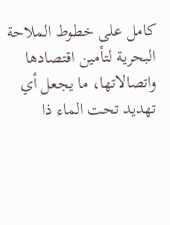كامل على خطوط الملاحة البحرية لتأمين اقتصادها واتصالاتها، ما يجعل أي تهديد تحت الماء ذا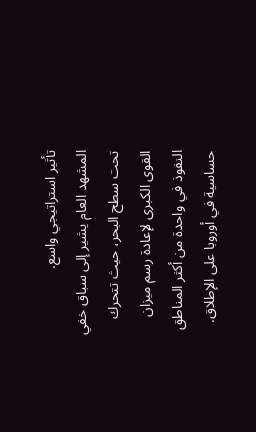تأثير استراتيجي واسع.
المشهد العام يشير إلى سباق خفي تحت سطح البحر، حيث تتحرك القوى الكبرى لإعادة رسم ميزان النفوذ في واحدة من أكثر المناطق حساسية في أوروبا على الإطلاق.